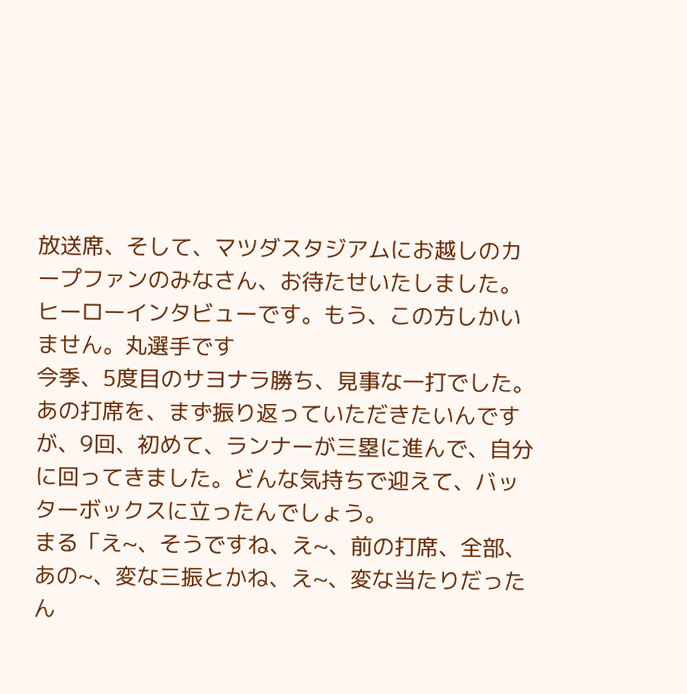放送席、そして、マツダスタジアムにお越しのカープファンのみなさん、お待たせいたしました。ヒーローインタビューです。もう、この方しかいません。丸選手です
今季、5度目のサヨナラ勝ち、見事な一打でした。あの打席を、まず振り返っていただきたいんですが、9回、初めて、ランナーが三塁に進んで、自分に回ってきました。どんな気持ちで迎えて、バッターボックスに立ったんでしょう。
まる「え~、そうですね、え~、前の打席、全部、あの~、変な三振とかね、え~、変な当たりだったん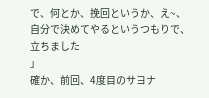で、何とか、挽回というか、え~、自分で決めてやるというつもりで、立ちました
」
確か、前回、4度目のサヨナ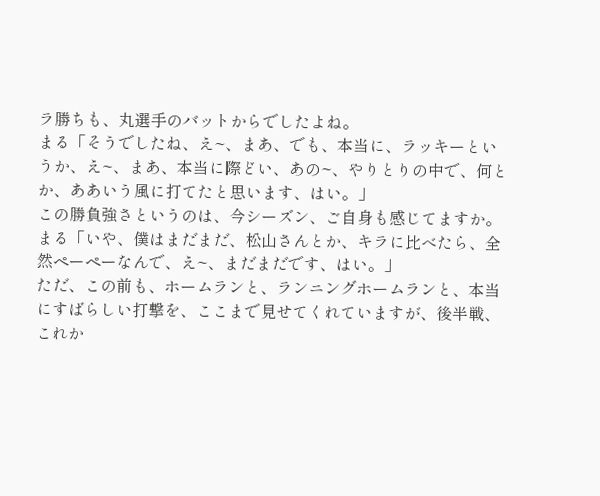ラ勝ちも、丸選手のバットからでしたよね。
まる「そうでしたね、え~、まあ、でも、本当に、ラッキーというか、え~、まあ、本当に際どい、あの~、やりとりの中で、何とか、ああいう風に打てたと思います、はい。」
この勝負強さというのは、今シーズン、ご自身も感じてますか。
まる「いや、僕はまだまだ、松山さんとか、キラに比べたら、全然ペーペーなんで、え~、まだまだです、はい。」
ただ、この前も、ホームランと、ランニングホームランと、本当にすばらしい打撃を、ここまで見せてくれていますが、後半戦、これか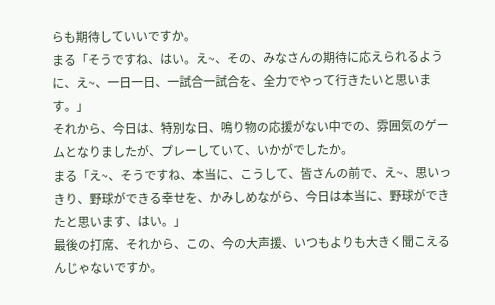らも期待していいですか。
まる「そうですね、はい。え~、その、みなさんの期待に応えられるように、え~、一日一日、一試合一試合を、全力でやって行きたいと思います。」
それから、今日は、特別な日、鳴り物の応援がない中での、雰囲気のゲームとなりましたが、プレーしていて、いかがでしたか。
まる「え~、そうですね、本当に、こうして、皆さんの前で、え~、思いっきり、野球ができる幸せを、かみしめながら、今日は本当に、野球ができたと思います、はい。」
最後の打席、それから、この、今の大声援、いつもよりも大きく聞こえるんじゃないですか。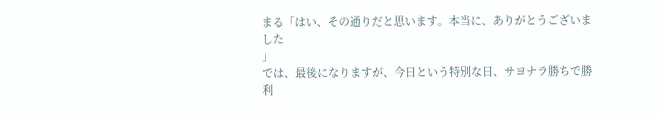まる「はい、その通りだと思います。本当に、ありがとうございました
」
では、最後になりますが、今日という特別な日、サヨナラ勝ちで勝利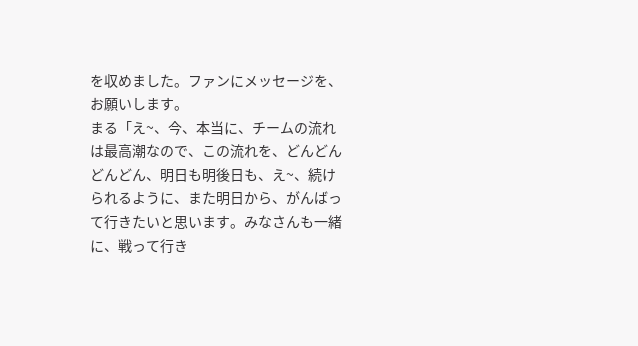を収めました。ファンにメッセージを、お願いします。
まる「え~、今、本当に、チームの流れは最高潮なので、この流れを、どんどんどんどん、明日も明後日も、え~、続けられるように、また明日から、がんばって行きたいと思います。みなさんも一緒に、戦って行き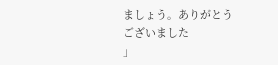ましょう。ありがとうございました
」